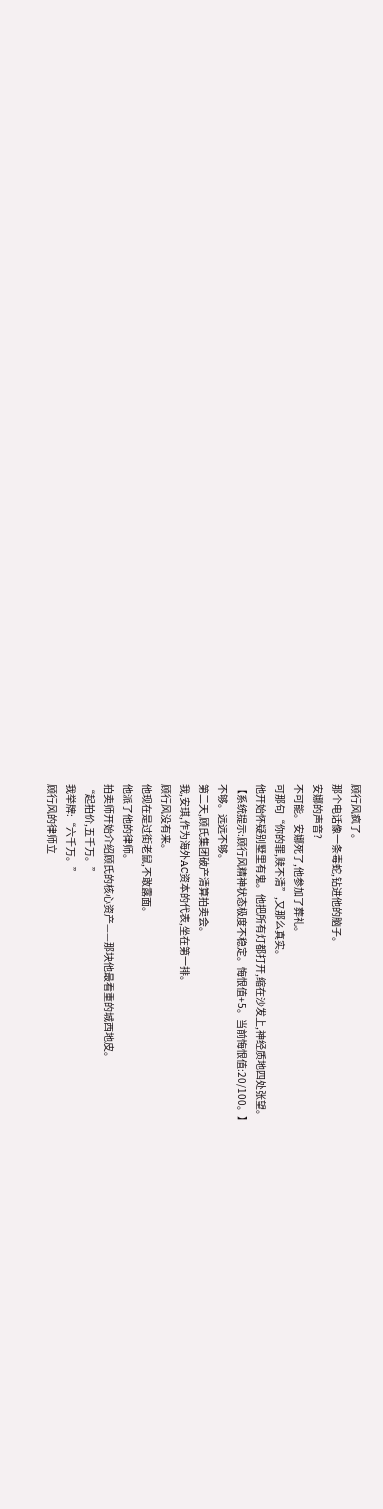顾行风疯了。
那个电话像一条毒蛇,钻进他的脑子。
安娜的声音?
不可能。安娜死了,他参加了葬礼。
可那句“你的罪,赎不清”,又那么真实。
他开始怀疑别墅里有鬼。他把所有灯都打开,缩在沙发上,神经质地四处张望。
【系统提示:顾行风精神状态极度不稳定。悔恨值+5。当前悔恨值:20/100。】
不够。远远不够。
第二天,顾氏集团破产清算拍卖会。
我,安琪,作为海外AC资本的代表,坐在第一排。
顾行风没有来。
他现在是过街老鼠,不敢露面。
他派了他的律师。
拍卖师开始介绍顾氏的核心资产——那块他最看重的城西地皮。
“起拍价,五千万。”
我举牌:“六千万。”
顾行风的律师立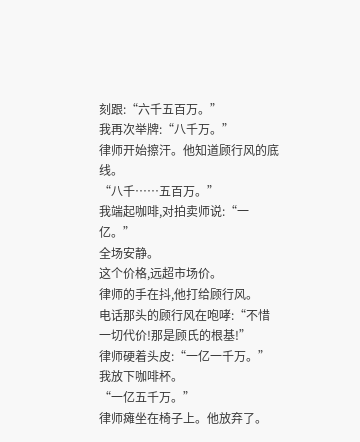刻跟:“六千五百万。”
我再次举牌:“八千万。”
律师开始擦汗。他知道顾行风的底线。
“八千……五百万。”
我端起咖啡,对拍卖师说:“一亿。”
全场安静。
这个价格,远超市场价。
律师的手在抖,他打给顾行风。
电话那头的顾行风在咆哮:“不惜一切代价!那是顾氏的根基!”
律师硬着头皮:“一亿一千万。”
我放下咖啡杯。
“一亿五千万。”
律师瘫坐在椅子上。他放弃了。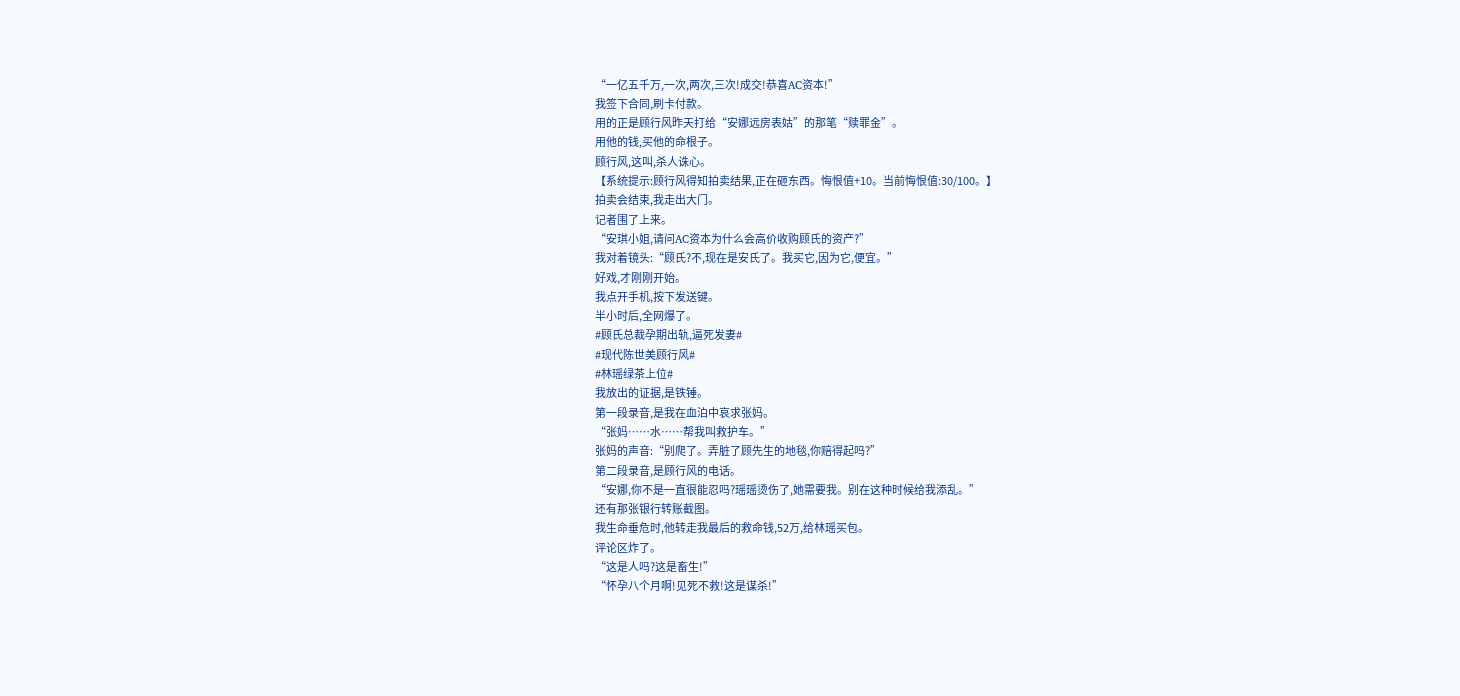“一亿五千万,一次,两次,三次!成交!恭喜AC资本!”
我签下合同,刷卡付款。
用的正是顾行风昨天打给“安娜远房表姑”的那笔“赎罪金”。
用他的钱,买他的命根子。
顾行风,这叫,杀人诛心。
【系统提示:顾行风得知拍卖结果,正在砸东西。悔恨值+10。当前悔恨值:30/100。】
拍卖会结束,我走出大门。
记者围了上来。
“安琪小姐,请问AC资本为什么会高价收购顾氏的资产?”
我对着镜头:“顾氏?不,现在是安氏了。我买它,因为它,便宜。”
好戏,才刚刚开始。
我点开手机,按下发送键。
半小时后,全网爆了。
#顾氏总裁孕期出轨,逼死发妻#
#现代陈世美顾行风#
#林瑶绿茶上位#
我放出的证据,是铁锤。
第一段录音,是我在血泊中哀求张妈。
“张妈……水……帮我叫救护车。”
张妈的声音:“别爬了。弄脏了顾先生的地毯,你赔得起吗?”
第二段录音,是顾行风的电话。
“安娜,你不是一直很能忍吗?瑶瑶烫伤了,她需要我。别在这种时候给我添乱。”
还有那张银行转账截图。
我生命垂危时,他转走我最后的救命钱,52万,给林瑶买包。
评论区炸了。
“这是人吗?这是畜生!”
“怀孕八个月啊!见死不救!这是谋杀!”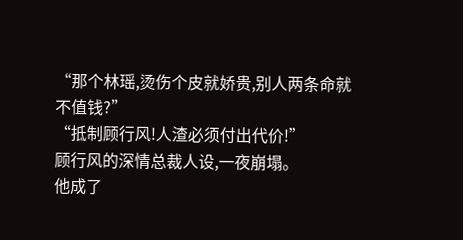“那个林瑶,烫伤个皮就娇贵,别人两条命就不值钱?”
“抵制顾行风!人渣必须付出代价!”
顾行风的深情总裁人设,一夜崩塌。
他成了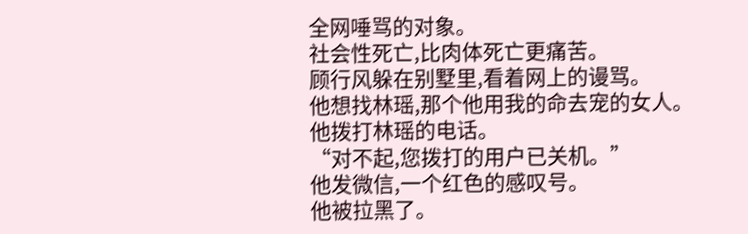全网唾骂的对象。
社会性死亡,比肉体死亡更痛苦。
顾行风躲在别墅里,看着网上的谩骂。
他想找林瑶,那个他用我的命去宠的女人。
他拨打林瑶的电话。
“对不起,您拨打的用户已关机。”
他发微信,一个红色的感叹号。
他被拉黑了。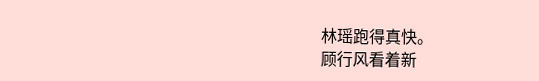林瑶跑得真快。
顾行风看着新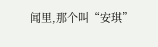闻里,那个叫“安琪”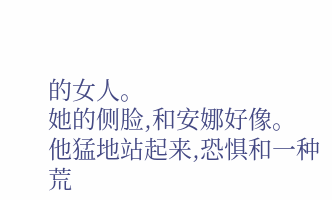的女人。
她的侧脸,和安娜好像。
他猛地站起来,恐惧和一种荒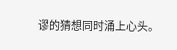谬的猜想同时涌上心头。